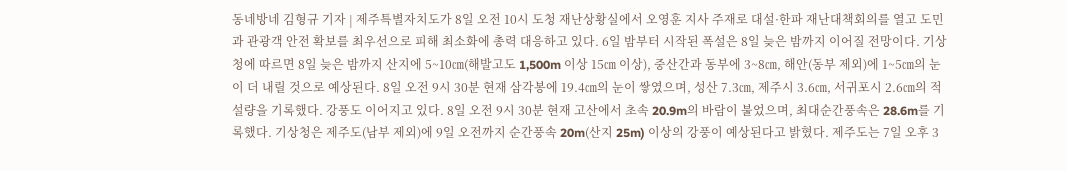동네방네 김형규 기자 | 제주특별자치도가 8일 오전 10시 도청 재난상황실에서 오영훈 지사 주재로 대설·한파 재난대책회의를 열고 도민과 관광객 안전 확보를 최우선으로 피해 최소화에 총력 대응하고 있다. 6일 밤부터 시작된 폭설은 8일 늦은 밤까지 이어질 전망이다. 기상청에 따르면 8일 늦은 밤까지 산지에 5~10㎝(해발고도 1,500m 이상 15㎝ 이상), 중산간과 동부에 3~8㎝, 해안(동부 제외)에 1~5㎝의 눈이 더 내릴 것으로 예상된다. 8일 오전 9시 30분 현재 삼각봉에 19.4㎝의 눈이 쌓였으며, 성산 7.3㎝, 제주시 3.6㎝, 서귀포시 2.6㎝의 적설량을 기록했다. 강풍도 이어지고 있다. 8일 오전 9시 30분 현재 고산에서 초속 20.9m의 바람이 불었으며, 최대순간풍속은 28.6m를 기록했다. 기상청은 제주도(남부 제외)에 9일 오전까지 순간풍속 20m(산지 25m) 이상의 강풍이 예상된다고 밝혔다. 제주도는 7일 오후 3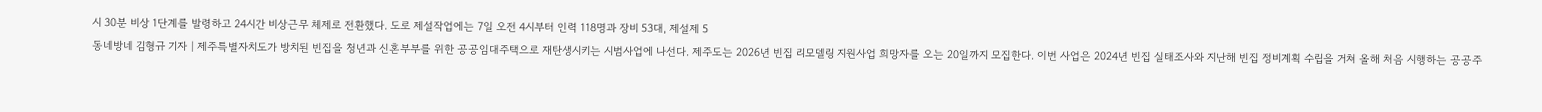시 30분 비상 1단계를 발령하고 24시간 비상근무 체제로 전환했다. 도로 제설작업에는 7일 오전 4시부터 인력 118명과 장비 53대, 제설제 5
동네방네 김형규 기자 | 제주특별자치도가 방치된 빈집을 청년과 신혼부부를 위한 공공임대주택으로 재탄생시키는 시범사업에 나선다. 제주도는 2026년 빈집 리모델링 지원사업 희망자를 오는 20일까지 모집한다. 이번 사업은 2024년 빈집 실태조사와 지난해 빈집 정비계획 수립을 거쳐 올해 처음 시행하는 공공주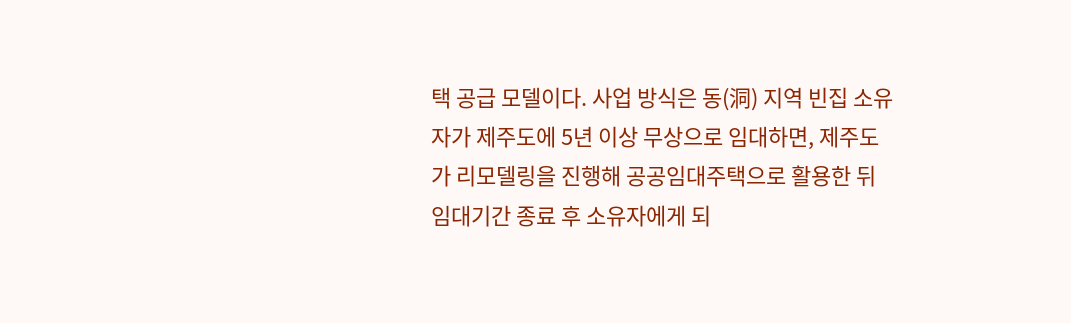택 공급 모델이다. 사업 방식은 동(洞) 지역 빈집 소유자가 제주도에 5년 이상 무상으로 임대하면, 제주도가 리모델링을 진행해 공공임대주택으로 활용한 뒤 임대기간 종료 후 소유자에게 되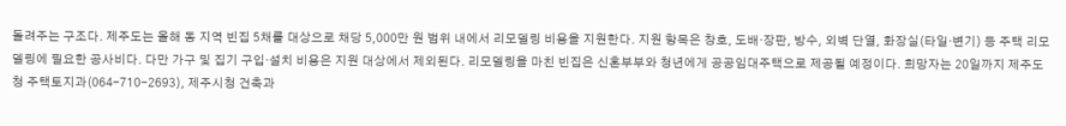돌려주는 구조다. 제주도는 올해 동 지역 빈집 5채를 대상으로 채당 5,000만 원 범위 내에서 리모델링 비용을 지원한다. 지원 항목은 창호, 도배·장판, 방수, 외벽 단열, 화장실(타일·변기) 등 주택 리모델링에 필요한 공사비다. 다만 가구 및 집기 구입·설치 비용은 지원 대상에서 제외된다. 리모델링을 마친 빈집은 신혼부부와 청년에게 공공임대주택으로 제공될 예정이다. 희망자는 20일까지 제주도청 주택토지과(064-710-2693), 제주시청 건축과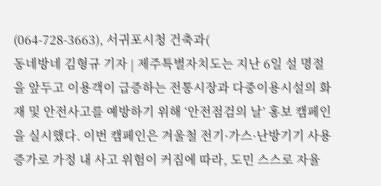(064-728-3663), 서귀포시청 건축과(
동네방네 김형규 기자 | 제주특별자치도는 지난 6일 설 명절을 앞두고 이용객이 급증하는 전통시장과 다중이용시설의 화재 및 안전사고를 예방하기 위해 ‘안전점검의 날’ 홍보 캠페인을 실시했다. 이번 캠페인은 겨울철 전기·가스·난방기기 사용 증가로 가정 내 사고 위험이 커짐에 따라, 도민 스스로 자율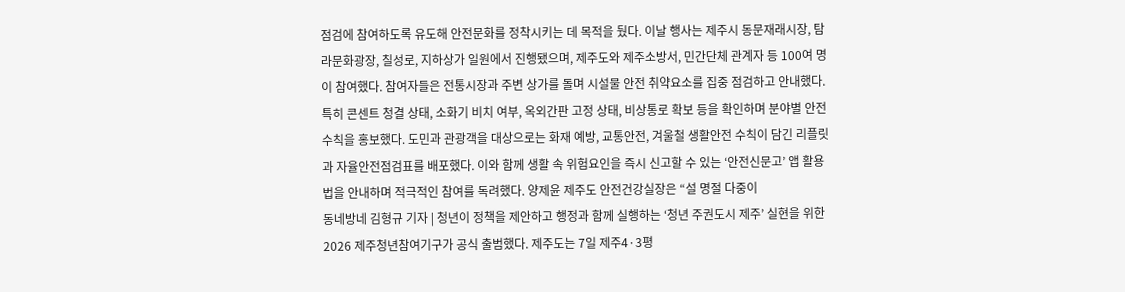점검에 참여하도록 유도해 안전문화를 정착시키는 데 목적을 뒀다. 이날 행사는 제주시 동문재래시장, 탐라문화광장, 칠성로, 지하상가 일원에서 진행됐으며, 제주도와 제주소방서, 민간단체 관계자 등 100여 명이 참여했다. 참여자들은 전통시장과 주변 상가를 돌며 시설물 안전 취약요소를 집중 점검하고 안내했다. 특히 콘센트 청결 상태, 소화기 비치 여부, 옥외간판 고정 상태, 비상통로 확보 등을 확인하며 분야별 안전수칙을 홍보했다. 도민과 관광객을 대상으로는 화재 예방, 교통안전, 겨울철 생활안전 수칙이 담긴 리플릿과 자율안전점검표를 배포했다. 이와 함께 생활 속 위험요인을 즉시 신고할 수 있는 ‘안전신문고’ 앱 활용법을 안내하며 적극적인 참여를 독려했다. 양제윤 제주도 안전건강실장은 “설 명절 다중이
동네방네 김형규 기자 | 청년이 정책을 제안하고 행정과 함께 실행하는 ‘청년 주권도시 제주’ 실현을 위한 2026 제주청년참여기구가 공식 출범했다. 제주도는 7일 제주4·3평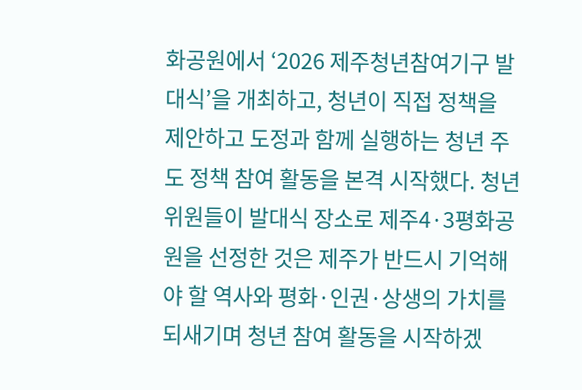화공원에서 ‘2026 제주청년참여기구 발대식’을 개최하고, 청년이 직접 정책을 제안하고 도정과 함께 실행하는 청년 주도 정책 참여 활동을 본격 시작했다. 청년위원들이 발대식 장소로 제주4·3평화공원을 선정한 것은 제주가 반드시 기억해야 할 역사와 평화·인권·상생의 가치를 되새기며 청년 참여 활동을 시작하겠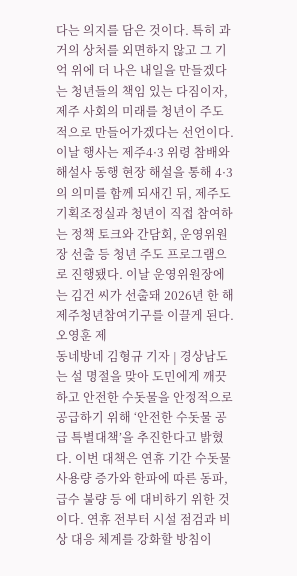다는 의지를 담은 것이다. 특히 과거의 상처를 외면하지 않고 그 기억 위에 더 나은 내일을 만들겠다는 청년들의 책임 있는 다짐이자, 제주 사회의 미래를 청년이 주도적으로 만들어가겠다는 선언이다. 이날 행사는 제주4·3 위령 참배와 해설사 동행 현장 해설을 통해 4·3의 의미를 함께 되새긴 뒤, 제주도 기획조정실과 청년이 직접 참여하는 정책 토크와 간담회, 운영위원장 선출 등 청년 주도 프로그램으로 진행됐다. 이날 운영위원장에는 김건 씨가 선출돼 2026년 한 해 제주청년참여기구를 이끌게 된다. 오영훈 제
동네방네 김형규 기자 | 경상남도는 설 명절을 맞아 도민에게 깨끗하고 안전한 수돗물을 안정적으로 공급하기 위해 ‘안전한 수돗물 공급 특별대책’을 추진한다고 밝혔다. 이번 대책은 연휴 기간 수돗물 사용량 증가와 한파에 따른 동파, 급수 불량 등 에 대비하기 위한 것이다. 연휴 전부터 시설 점검과 비상 대응 체계를 강화할 방침이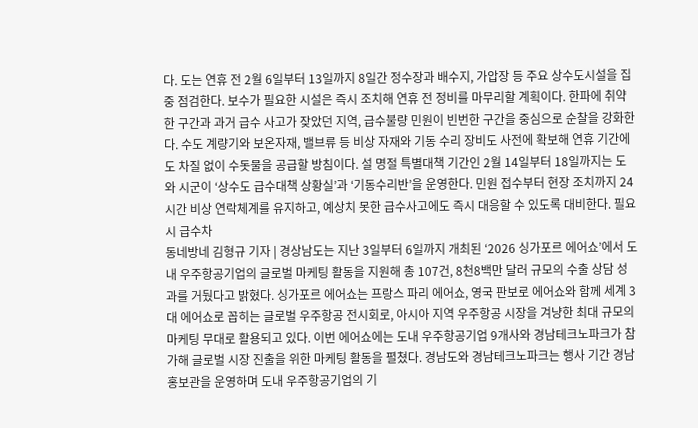다. 도는 연휴 전 2월 6일부터 13일까지 8일간 정수장과 배수지, 가압장 등 주요 상수도시설을 집중 점검한다. 보수가 필요한 시설은 즉시 조치해 연휴 전 정비를 마무리할 계획이다. 한파에 취약한 구간과 과거 급수 사고가 잦았던 지역, 급수불량 민원이 빈번한 구간을 중심으로 순찰을 강화한다. 수도 계량기와 보온자재, 밸브류 등 비상 자재와 기동 수리 장비도 사전에 확보해 연휴 기간에도 차질 없이 수돗물을 공급할 방침이다. 설 명절 특별대책 기간인 2월 14일부터 18일까지는 도와 시군이 ‘상수도 급수대책 상황실’과 ‘기동수리반’을 운영한다. 민원 접수부터 현장 조치까지 24시간 비상 연락체계를 유지하고, 예상치 못한 급수사고에도 즉시 대응할 수 있도록 대비한다. 필요시 급수차
동네방네 김형규 기자 | 경상남도는 지난 3일부터 6일까지 개최된 ‘2026 싱가포르 에어쇼’에서 도내 우주항공기업의 글로벌 마케팅 활동을 지원해 총 107건, 8천8백만 달러 규모의 수출 상담 성과를 거뒀다고 밝혔다. 싱가포르 에어쇼는 프랑스 파리 에어쇼, 영국 판보로 에어쇼와 함께 세계 3대 에어쇼로 꼽히는 글로벌 우주항공 전시회로, 아시아 지역 우주항공 시장을 겨냥한 최대 규모의 마케팅 무대로 활용되고 있다. 이번 에어쇼에는 도내 우주항공기업 9개사와 경남테크노파크가 참가해 글로벌 시장 진출을 위한 마케팅 활동을 펼쳤다. 경남도와 경남테크노파크는 행사 기간 경남 홍보관을 운영하며 도내 우주항공기업의 기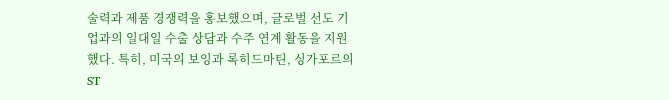술력과 제품 경쟁력을 홍보했으며, 글로벌 선도 기업과의 일대일 수출 상담과 수주 연계 활동을 지원했다. 특히, 미국의 보잉과 록히드마틴, 싱가포르의 ST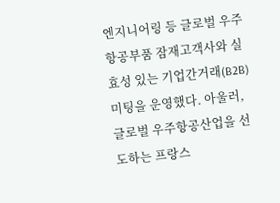엔지니어링 등 글로벌 우주항공부품 잠재고객사와 실효성 있는 기업간거래(B2B) 미팅을 운영했다. 아울러, 글로벌 우주항공산업을 선도하는 프랑스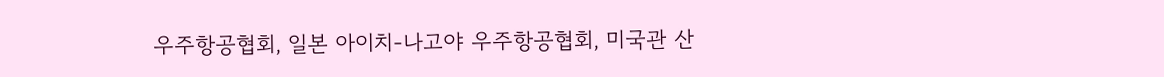우주항공협회, 일본 아이치-나고야 우주항공협회, 미국관 산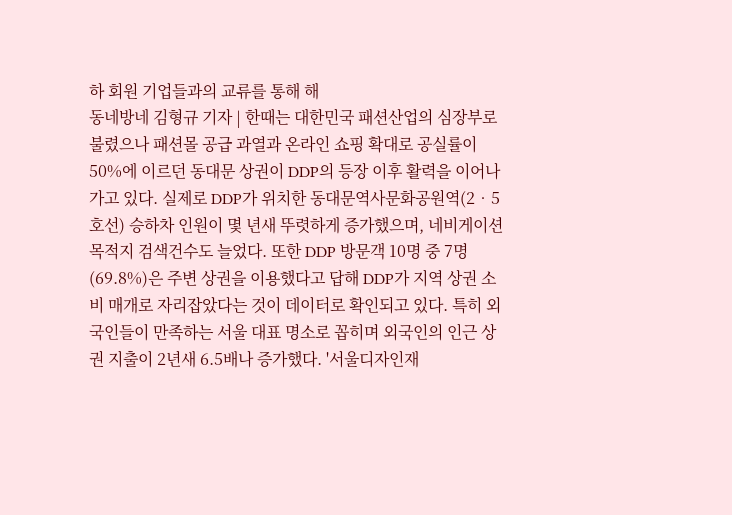하 회원 기업들과의 교류를 통해 해
동네방네 김형규 기자 | 한때는 대한민국 패션산업의 심장부로 불렸으나 패션몰 공급 과열과 온라인 쇼핑 확대로 공실률이 50%에 이르던 동대문 상권이 DDP의 등장 이후 활력을 이어나가고 있다. 실제로 DDP가 위치한 동대문역사문화공원역(2‧5호선) 승하차 인원이 몇 년새 뚜렷하게 증가했으며, 네비게이션 목적지 검색건수도 늘었다. 또한 DDP 방문객 10명 중 7명(69.8%)은 주변 상권을 이용했다고 답해 DDP가 지역 상권 소비 매개로 자리잡았다는 것이 데이터로 확인되고 있다. 특히 외국인들이 만족하는 서울 대표 명소로 꼽히며 외국인의 인근 상권 지출이 2년새 6.5배나 증가했다. '서울디자인재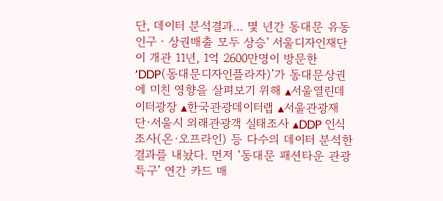단, 데이터 분석결과… 몇 년간 동대문 유동인구‧상권매출 모두 상승' 서울디자인재단이 개관 11년, 1억 2600만명이 방문한 ‘DDP(동대문디자인플라자)’가 동대문상권에 미친 영향을 살펴보기 위해 ▴서울열린데이터광장 ▴한국관광데이터랩 ▴서울관광재단·서울시 외래관광객 실태조사 ▴DDP 인식 조사(온·오프라인) 등 다수의 데이터 분석한 결과를 내놨다. 먼저 ‘동대문 패션타운 관광특구’ 연간 카드 매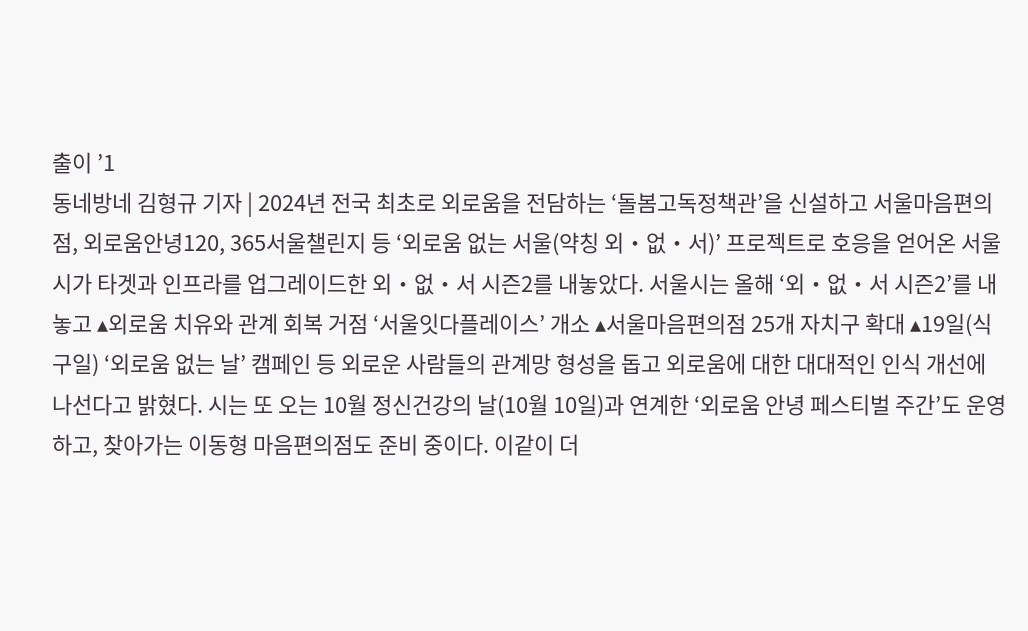출이 ’1
동네방네 김형규 기자 | 2024년 전국 최초로 외로움을 전담하는 ‘돌봄고독정책관’을 신설하고 서울마음편의점, 외로움안녕120, 365서울챌린지 등 ‘외로움 없는 서울(약칭 외‧없‧서)’ 프로젝트로 호응을 얻어온 서울시가 타겟과 인프라를 업그레이드한 외‧없‧서 시즌2를 내놓았다. 서울시는 올해 ‘외‧없‧서 시즌2’를 내놓고 ▴외로움 치유와 관계 회복 거점 ‘서울잇다플레이스’ 개소 ▴서울마음편의점 25개 자치구 확대 ▴19일(식구일) ‘외로움 없는 날’ 캠페인 등 외로운 사람들의 관계망 형성을 돕고 외로움에 대한 대대적인 인식 개선에 나선다고 밝혔다. 시는 또 오는 10월 정신건강의 날(10월 10일)과 연계한 ‘외로움 안녕 페스티벌 주간’도 운영하고, 찾아가는 이동형 마음편의점도 준비 중이다. 이같이 더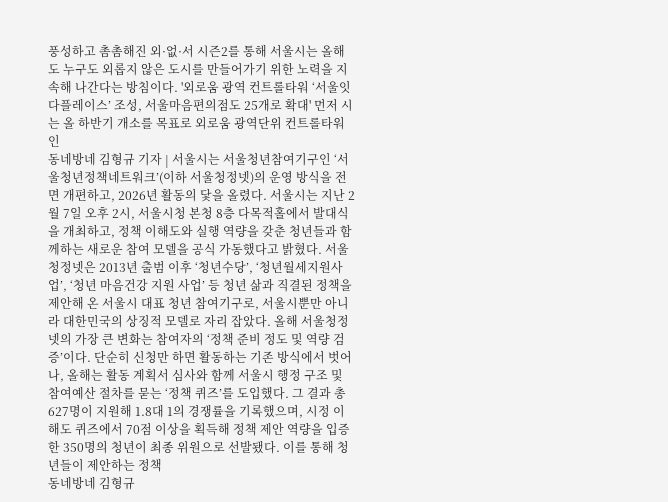풍성하고 촘촘해진 외·없·서 시즌2를 통해 서울시는 올해도 누구도 외롭지 않은 도시를 만들어가기 위한 노력을 지속해 나간다는 방침이다. '외로움 광역 컨트롤타워 ‘서울잇다플레이스’ 조성, 서울마음편의점도 25개로 확대' 먼저 시는 올 하반기 개소를 목표로 외로움 광역단위 컨트롤타워인
동네방네 김형규 기자 | 서울시는 서울청년참여기구인 ‘서울청년정책네트워크’(이하 서울청정넷)의 운영 방식을 전면 개편하고, 2026년 활동의 닻을 올렸다. 서울시는 지난 2월 7일 오후 2시, 서울시청 본청 8층 다목적홀에서 발대식을 개최하고, 정책 이해도와 실행 역량을 갖춘 청년들과 함께하는 새로운 참여 모델을 공식 가동했다고 밝혔다. 서울청정넷은 2013년 출범 이후 ‘청년수당’, ‘청년월세지원사업’, ‘청년 마음건강 지원 사업’ 등 청년 삶과 직결된 정책을 제안해 온 서울시 대표 청년 참여기구로, 서울시뿐만 아니라 대한민국의 상징적 모델로 자리 잡았다. 올해 서울청정넷의 가장 큰 변화는 참여자의 ‘정책 준비 정도 및 역량 검증’이다. 단순히 신청만 하면 활동하는 기존 방식에서 벗어나, 올해는 활동 계획서 심사와 함께 서울시 행정 구조 및 참여예산 절차를 묻는 ‘정책 퀴즈’를 도입했다. 그 결과 총 627명이 지원해 1.8대 1의 경쟁률을 기록했으며, 시정 이해도 퀴즈에서 70점 이상을 획득해 정책 제안 역량을 입증한 350명의 청년이 최종 위원으로 선발됐다. 이를 통해 청년들이 제안하는 정책
동네방네 김형규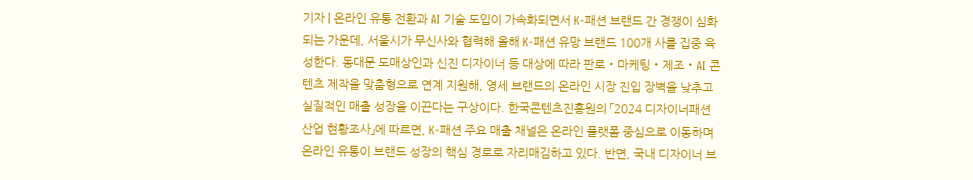기자 | 온라인 유통 전환과 AI 기술 도입이 가속화되면서 K-패션 브랜드 간 경쟁이 심화되는 가운데, 서울시가 무신사와 협력해 올해 K-패션 유망 브랜드 100개 사를 집중 육성한다. 동대문 도매상인과 신진 디자이너 등 대상에 따라 판로・마케팅・제조・AI 콘텐츠 제작을 맞춤형으로 연계 지원해, 영세 브랜드의 온라인 시장 진입 장벽을 낮추고 실질적인 매출 성장을 이끈다는 구상이다. 한국콘텐츠진흥원의 「2024 디자이너패션 산업 현황조사」에 따르면, K-패션 주요 매출 채널은 온라인 플랫폼 중심으로 이동하며 온라인 유통이 브랜드 성장의 핵심 경로로 자리매김하고 있다. 반면, 국내 디자이너 브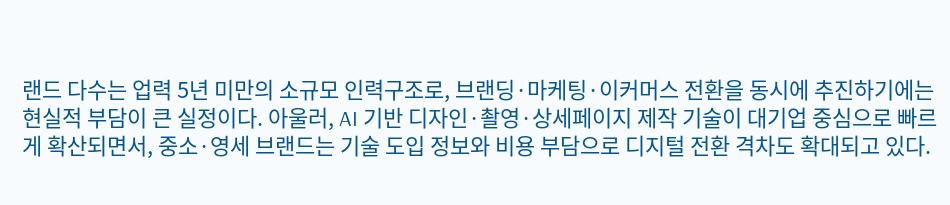랜드 다수는 업력 5년 미만의 소규모 인력구조로, 브랜딩·마케팅·이커머스 전환을 동시에 추진하기에는 현실적 부담이 큰 실정이다. 아울러, AI 기반 디자인·촬영·상세페이지 제작 기술이 대기업 중심으로 빠르게 확산되면서, 중소·영세 브랜드는 기술 도입 정보와 비용 부담으로 디지털 전환 격차도 확대되고 있다.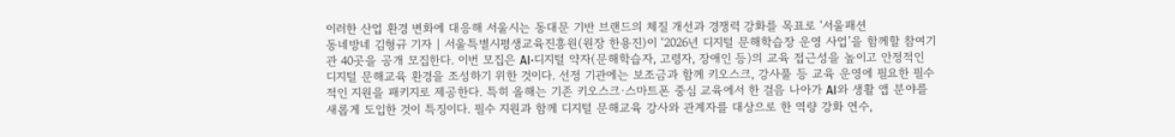이러한 산업 환경 변화에 대응해 서울시는 동대문 기반 브랜드의 체질 개선과 경쟁력 강화를 목표로 ‘서울패션
동네방네 김형규 기자 | 서울특별시평생교육진흥원(원장 한용진)이 ‘2026년 디지털 문해학습장 운영 사업’을 함께할 참여기관 40곳을 공개 모집한다. 이번 모집은 AI·디지털 약자(문해학습자, 고령자, 장애인 등)의 교육 접근성을 높이고 안정적인 디지털 문해교육 환경을 조성하기 위한 것이다. 선정 기관에는 보조금과 함께 키오스크, 강사풀 등 교육 운영에 필요한 필수적인 지원을 패키지로 제공한다. 특히 올해는 기존 키오스크·스마트폰 중심 교육에서 한 걸음 나아가 AI와 생활 앱 분야를 새롭게 도입한 것이 특징이다. 필수 지원과 함께 디지털 문해교육 강사와 관계자를 대상으로 한 역량 강화 연수,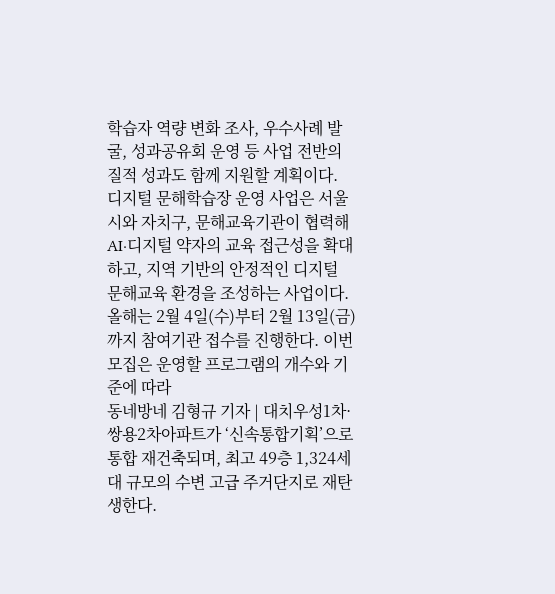학습자 역량 변화 조사, 우수사례 발굴, 성과공유회 운영 등 사업 전반의 질적 성과도 함께 지원할 계획이다. 디지털 문해학습장 운영 사업은 서울시와 자치구, 문해교육기관이 협력해 AI·디지털 약자의 교육 접근성을 확대하고, 지역 기반의 안정적인 디지털 문해교육 환경을 조성하는 사업이다. 올해는 2월 4일(수)부터 2월 13일(금)까지 참여기관 접수를 진행한다. 이번 모집은 운영할 프로그램의 개수와 기준에 따라
동네방네 김형규 기자 | 대치우성1차·쌍용2차아파트가 ‘신속통합기획’으로 통합 재건축되며, 최고 49층 1,324세대 규모의 수변 고급 주거단지로 재탄생한다.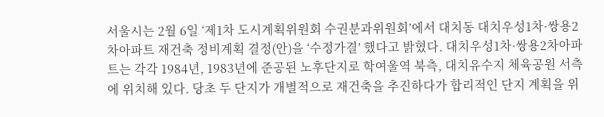서울시는 2월 6일 ‘제1차 도시계획위원회 수권분과위원회’에서 대치동 대치우성1차·쌍용2차아파트 재건축 정비계획 결정(안)을 ‘수정가결’ 했다고 밝혔다. 대치우성1차·쌍용2차아파트는 각각 1984년, 1983년에 준공된 노후단지로 학여울역 북측, 대치유수지 체육공원 서측에 위치해 있다. 당초 두 단지가 개별적으로 재건축을 추진하다가 합리적인 단지 계획을 위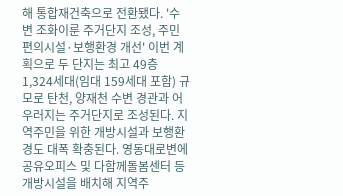해 통합재건축으로 전환됐다. '수변 조화이룬 주거단지 조성, 주민 편의시설·보행환경 개선' 이번 계획으로 두 단지는 최고 49층 1,324세대(임대 159세대 포함) 규모로 탄천, 양재천 수변 경관과 어우러지는 주거단지로 조성된다. 지역주민을 위한 개방시설과 보행환경도 대폭 확충된다. 영동대로변에 공유오피스 및 다함께돌봄센터 등 개방시설을 배치해 지역주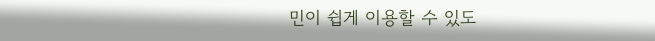민이 쉽게 이용할 수 있도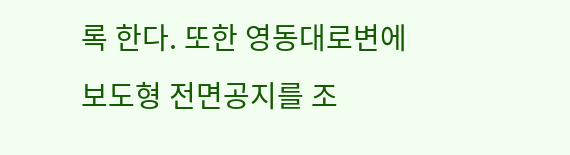록 한다. 또한 영동대로변에 보도형 전면공지를 조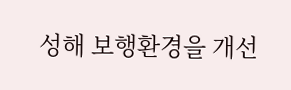성해 보행환경을 개선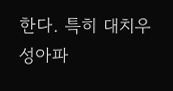한다. 특히 대치우성아파